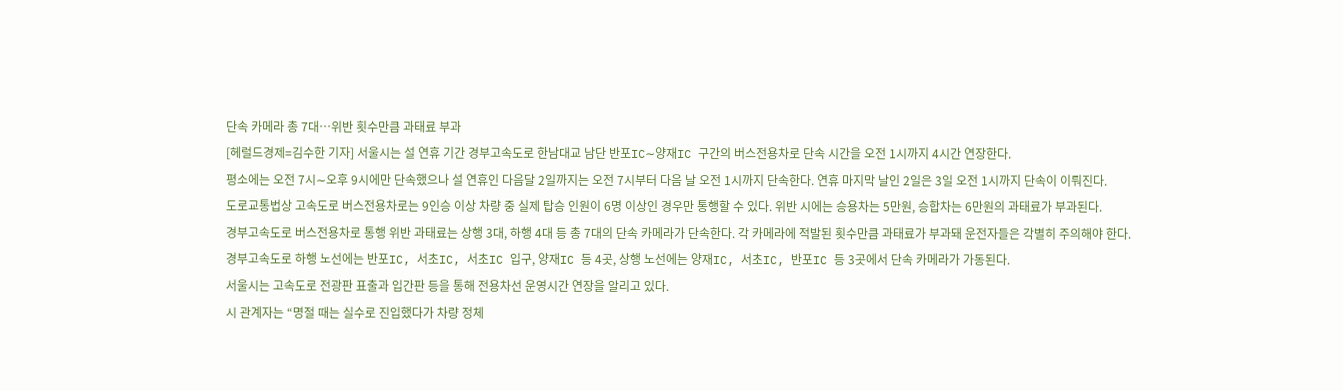단속 카메라 총 7대…위반 횟수만큼 과태료 부과
[헤럴드경제=김수한 기자] 서울시는 설 연휴 기간 경부고속도로 한남대교 남단 반포IC∼양재IC 구간의 버스전용차로 단속 시간을 오전 1시까지 4시간 연장한다.
평소에는 오전 7시∼오후 9시에만 단속했으나 설 연휴인 다음달 2일까지는 오전 7시부터 다음 날 오전 1시까지 단속한다. 연휴 마지막 날인 2일은 3일 오전 1시까지 단속이 이뤄진다.
도로교통법상 고속도로 버스전용차로는 9인승 이상 차량 중 실제 탑승 인원이 6명 이상인 경우만 통행할 수 있다. 위반 시에는 승용차는 5만원, 승합차는 6만원의 과태료가 부과된다.
경부고속도로 버스전용차로 통행 위반 과태료는 상행 3대, 하행 4대 등 총 7대의 단속 카메라가 단속한다. 각 카메라에 적발된 횟수만큼 과태료가 부과돼 운전자들은 각별히 주의해야 한다.
경부고속도로 하행 노선에는 반포IC, 서초IC, 서초IC 입구, 양재IC 등 4곳, 상행 노선에는 양재IC, 서초IC, 반포IC 등 3곳에서 단속 카메라가 가동된다.
서울시는 고속도로 전광판 표출과 입간판 등을 통해 전용차선 운영시간 연장을 알리고 있다.
시 관계자는 “명절 때는 실수로 진입했다가 차량 정체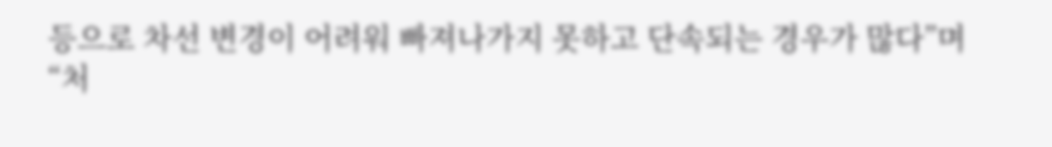등으로 차선 변경이 어려워 빠져나가지 못하고 단속되는 경우가 많다”며 “처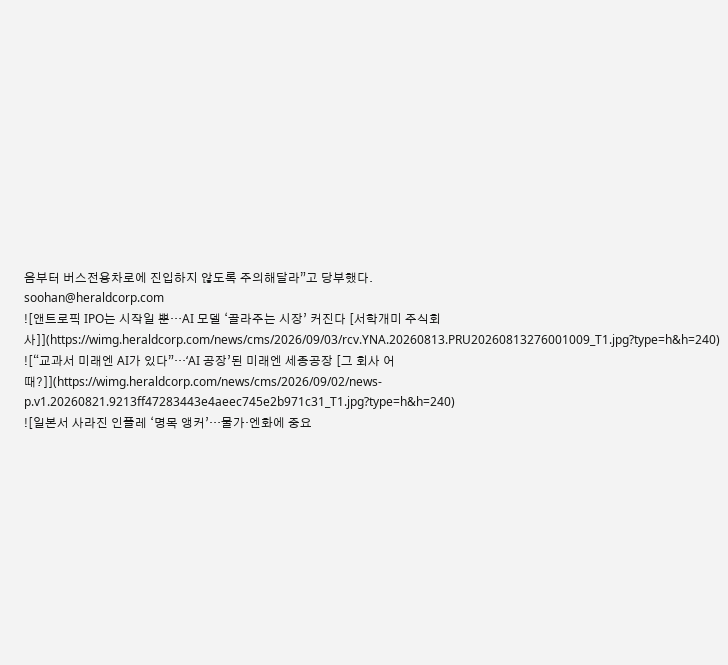음부터 버스전용차로에 진입하지 않도록 주의해달라”고 당부했다.
soohan@heraldcorp.com
![앤트로픽 IPO는 시작일 뿐…AI 모델 ‘골라주는 시장’ 커진다 [서학개미 주식회사]](https://wimg.heraldcorp.com/news/cms/2026/09/03/rcv.YNA.20260813.PRU20260813276001009_T1.jpg?type=h&h=240)
![“교과서 미래엔 AI가 있다”…‘AI 공장’된 미래엔 세종공장 [그 회사 어때?]](https://wimg.heraldcorp.com/news/cms/2026/09/02/news-p.v1.20260821.9213ff47283443e4aeec745e2b971c31_T1.jpg?type=h&h=240)
![일본서 사라진 인플레 ‘명목 앵커’…물가·엔화에 중요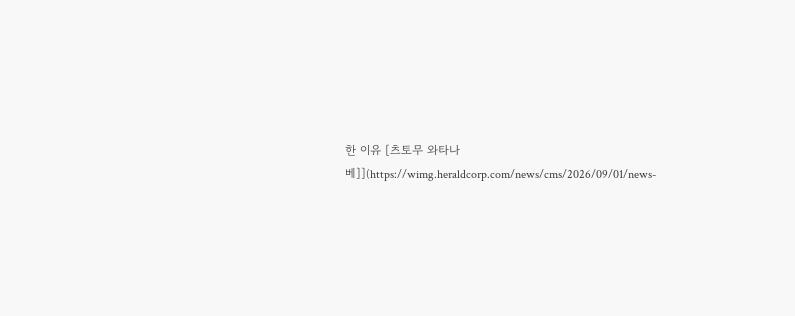한 이유 [츠토무 와타나베]](https://wimg.heraldcorp.com/news/cms/2026/09/01/news-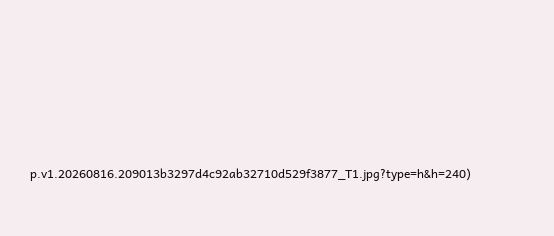p.v1.20260816.209013b3297d4c92ab32710d529f3877_T1.jpg?type=h&h=240)